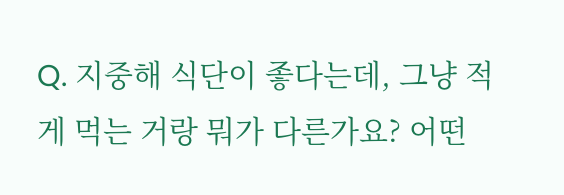Q. 지중해 식단이 좋다는데, 그냥 적게 먹는 거랑 뭐가 다른가요? 어떤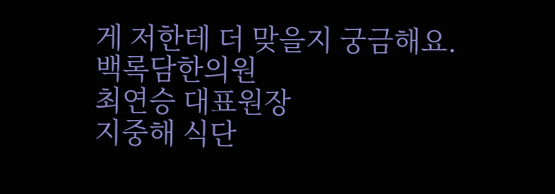게 저한테 더 맞을지 궁금해요.
백록담한의원
최연승 대표원장
지중해 식단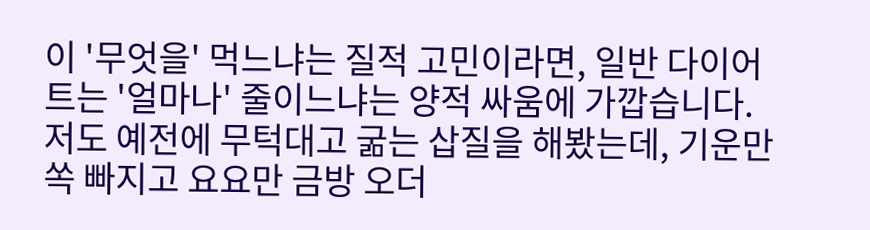이 '무엇을' 먹느냐는 질적 고민이라면, 일반 다이어트는 '얼마나' 줄이느냐는 양적 싸움에 가깝습니다. 저도 예전에 무턱대고 굶는 삽질을 해봤는데, 기운만 쏙 빠지고 요요만 금방 오더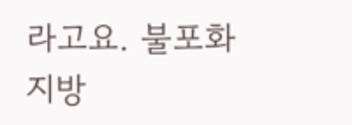라고요. 불포화 지방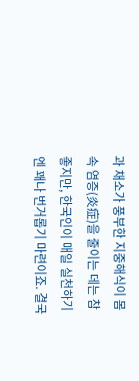과 채소가 풍부한 지중해식이 몸속 염증(炎症)을 줄이는 데는 참 좋지만, 한국인이 매일 실천하기엔 꽤나 번거롭기 마련이죠. 결국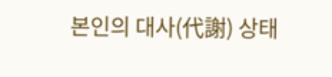본인의 대사(代謝) 상태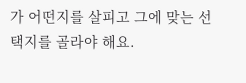가 어떤지를 살피고 그에 맞는 선택지를 골라야 해요.